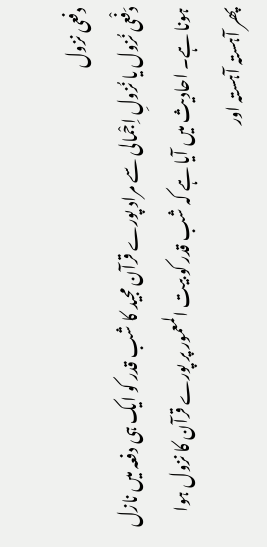دفعی نزول
دَفْعی نُزول یا نُزولِ اِجْمالی سے مراد پورے قرآن مجید کا شب قدر کو ایک ہی دفعہ میں نازل ہونا ہے۔ احادیث میں آیا ہے کہ شب قدر کو بیت المعمور پر پورے قرآن کا نزول ہوا پھر آہستہ آہستہ اور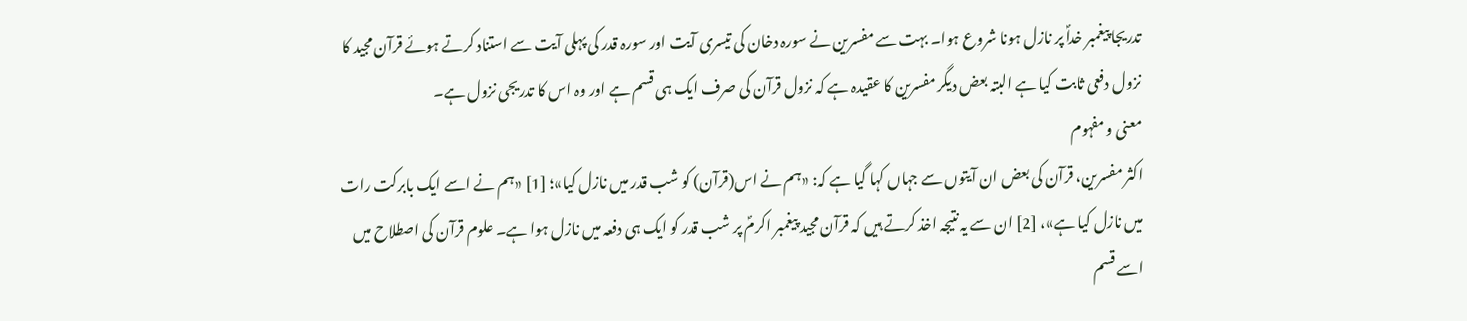تدریجا پیغمبر خداؐ پر نازل ہونا شروع ہوا۔ بہت سے مفسرین نے سورہ دخان کی تیسری آیت اور سورہ قدر کی پہلی آیت سے استناد کرتے ہوئے قرآن مجید کا نزول دفعی ثابت کیا ہے البتہ بعض دیگر مفسرین کا عقیدہ ہے کہ نزول قرآن کی صرف ایک ہی قسم ہے اور وہ اس کا تدریجی نزول ہے۔
معنی و مفہوم
اکثر مفسرین، قرآن کی بعض ان آیتوں سے جہاں کہا گیا ہے کہ: «ہم نے اس(قرآن) کو شب قدر میں نازل کیا»؛ [1] «ہم نے اسے ایک بابرکت رات میں نازل کیا ہے»، [2] ان سے یہ نتیجہ اخذ کرتے ہیں کہ قرآن مجید پیغمبر اکرمؐ پر شب قدر کو ایک ہی دفعہ میں نازل ہوا ہے۔ علوم قرآن کی اصطلاح میں اسے قسم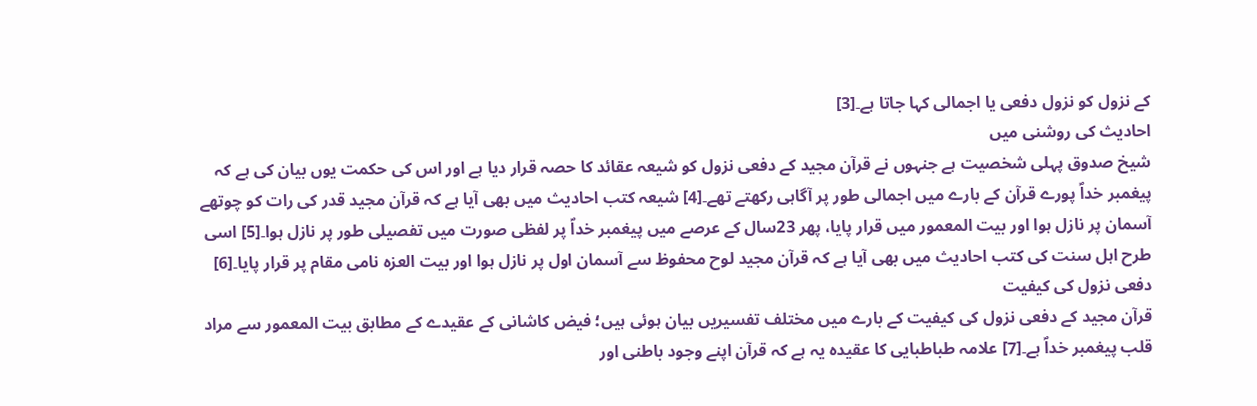کے نزول کو نزول دفعی یا اجمالی کہا جاتا ہے۔[3]
احادیث کی روشنی میں
شیخ صدوق پہلی شخصیت ہے جنہوں نے قرآن مجید کے دفعی نزول کو شیعہ عقائد کا حصہ قرار دیا ہے اور اس کی حکمت یوں بیان کی ہے کہ پیغمبر خداؐ پورے قرآن کے بارے میں اجمالی طور پر آگاہی رکھتے تھے۔[4] شیعہ کتب احادیث میں بھی آیا ہے کہ قرآن مجید قدر کی رات کو چوتھے آسمان پر نازل ہوا اور بیت المعمور میں قرار پایا، پھر 23سال کے عرصے میں پیغمبر خداؐ پر لفظی صورت میں تفصیلی طور پر نازل ہوا۔[5] اسی طرح اہل سنت کی کتب احادیث میں بھی آیا ہے کہ قرآن مجید لوح محفوظ سے آسمان اول پر نازل ہوا اور بیت العزہ نامی مقام پر قرار پایا۔[6]
دفعی نزول کی کیفیت
قرآن مجید کے دفعی نزول کی کیفیت کے بارے میں مختلف تفسیریں بیان ہوئی ہیں؛ فیض کاشانی کے عقیدے کے مطابق بیت المعمور سے مراد قلب پیغمبر خداؐ ہے۔[7] علامہ طباطبایی کا عقیدہ یہ ہے کہ قرآن اپنے وجود باطنی اور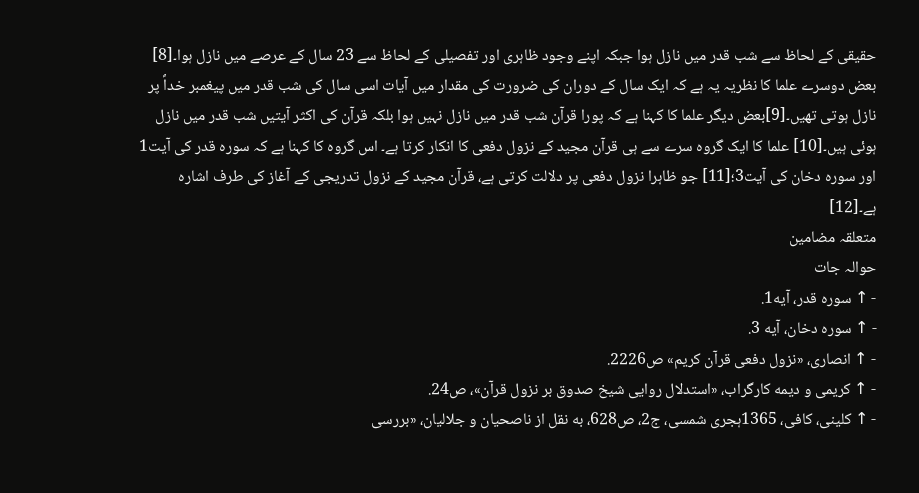حقیقی کے لحاظ سے شب قدر میں نازل ہوا جبکہ اپنے وجود ظاہری اور تفصیلی کے لحاظ سے 23 سال کے عرصے میں نازل ہوا۔[8] بعض دوسرے علما کا نظریہ یہ ہے کہ ایک سال کے دوران کی ضرورت کی مقدار میں آیات اسی سال کی شب قدر میں پیغمبر خداؐ پر نازل ہوتی تھیں۔[9]بعض دیگر علما کا کہنا ہے کہ پورا قرآن شب قدر میں نازل نہیں ہوا بلکہ قرآن کی اکثر آیتیں شب قدر میں نازل ہوئی ہیں۔[10] علما کا ایک گروہ سرے سے ہی قرآن مجید کے نزول دفعی کا انکار کرتا ہے۔ اس گروہ کا کہنا ہے کہ سورہ قدر کی آیت1 اور سورہ دخان کی آیت3؛[11] جو ظاہرا نزول دفعی پر دلالت کرتی ہے، قرآن مجید کے نزول تدریجی کے آغاز کی طرف اشارہ ہے۔[12]
متعلقہ مضامین
حوالہ جات
- ↑ سوره قدر، آیه1.
- ↑ سوره دخان، آیه 3.
- ↑ انصاری، «نزول دفعی قرآن کریم» ص2226.
- ↑ کریمی و دیمه کارگراب، «استدلال روایی شیخ صدوق بر نزول قرآن»، ص24.
- ↑ کلینی، کافی، 1365ہجری شمسی، ج2، ص628، به نقل از ناصحیان و جلالیان، «بررسی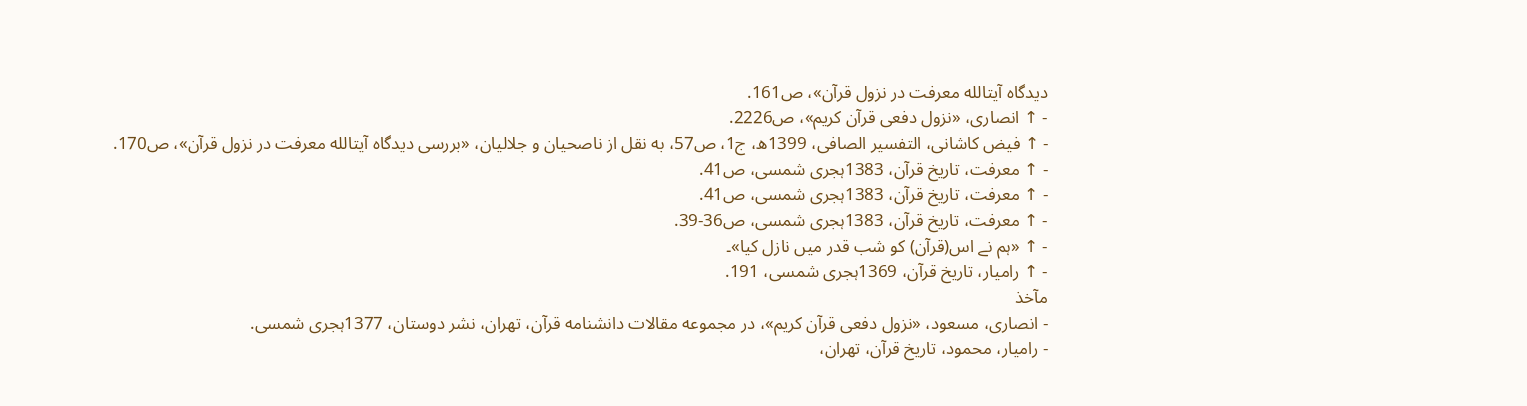دیدگاه آیتالله معرفت در نزول قرآن»، ص161.
- ↑ انصاری، «نزول دفعی قرآن کریم»، ص2226.
- ↑ فیض کاشانی، التفسیر الصافی، 1399ھ، ج1، ص57، به نقل از ناصحیان و جلالیان، «بررسی دیدگاه آیتالله معرفت در نزول قرآن»، ص170.
- ↑ معرفت، تاریخ قرآن، 1383ہجری شمسی، ص41.
- ↑ معرفت، تاریخ قرآن، 1383ہجری شمسی، ص41.
- ↑ معرفت، تاریخ قرآن، 1383ہجری شمسی، ص36-39.
- ↑ «ہم نے اس(قرآن) کو شب قدر میں نازل کیا»۔
- ↑ رامیار، تاریخ قرآن، 1369ہجری شمسی، 191.
مآخذ
- انصاری، مسعود، «نزول دفعی قرآن کریم»، در مجموعه مقالات دانشنامه قرآن، تهران، نشر دوستان، 1377ہجری شمسی.
- رامیار، محمود، تاریخ قرآن، تهران،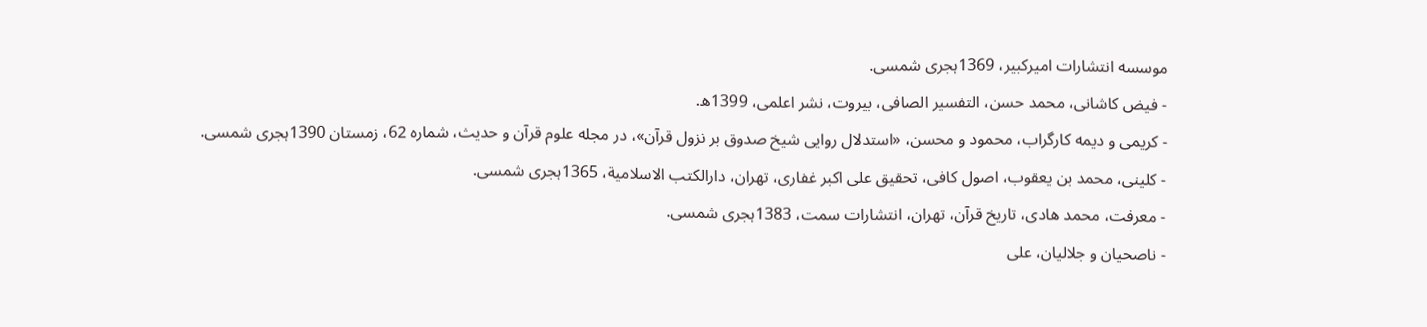موسسه انتشارات امیرکبیر، 1369ہجری شمسی.
- فیض کاشانی، محمد حسن، التفسیر الصافی، بیروت، نشر اعلمی، 1399ھ.
- کریمی و دیمه کارگراب، محمود و محسن، «استدلال روایی شیخ صدوق بر نزول قرآن»، در مجله علوم قرآن و حدیث، شماره 62، زمستان 1390ہجری شمسی.
- کلینی، محمد بن یعقوب، اصول کافی، تحقیق علی اکبر غفاری، تهران، دارالکتب الاسلامیة، 1365ہجری شمسی.
- معرفت، محمد هادی، تاریخ قرآن، تهران، انتشارات سمت، 1383ہجری شمسی.
- ناصحیان و جلالیان، علی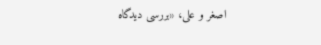اصغر و علی، «بررسی دیدگاه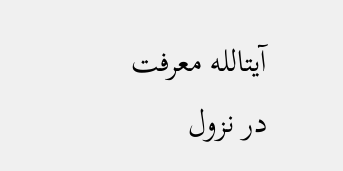آیتالله معرفت در نزول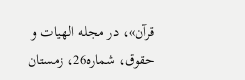قرآن»، در مجله الهیات و حقوق، شماره26، زمستان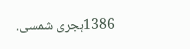1386ہجری شمسی.